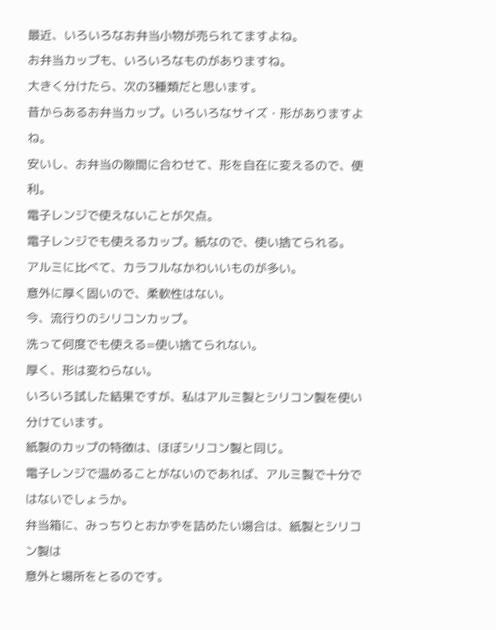最近、いろいろなお弁当小物が売られてますよね。
お弁当カップも、いろいろなものがありますね。
大きく分けたら、次の3種類だと思います。
昔からあるお弁当カップ。いろいろなサイズ・形がありますよね。
安いし、お弁当の隙間に合わせて、形を自在に変えるので、便利。
電子レンジで使えないことが欠点。
電子レンジでも使えるカップ。紙なので、使い捨てられる。
アルミに比べて、カラフルなかわいいものが多い。
意外に厚く固いので、柔軟性はない。
今、流行りのシリコンカップ。
洗って何度でも使える=使い捨てられない。
厚く、形は変わらない。
いろいろ試した結果ですが、私はアルミ製とシリコン製を使い分けています。
紙製のカップの特徴は、ほぼシリコン製と同じ。
電子レンジで温めることがないのであれば、アルミ製で十分ではないでしょうか。
弁当箱に、みっちりとおかずを詰めたい場合は、紙製とシリコン製は
意外と場所をとるのです。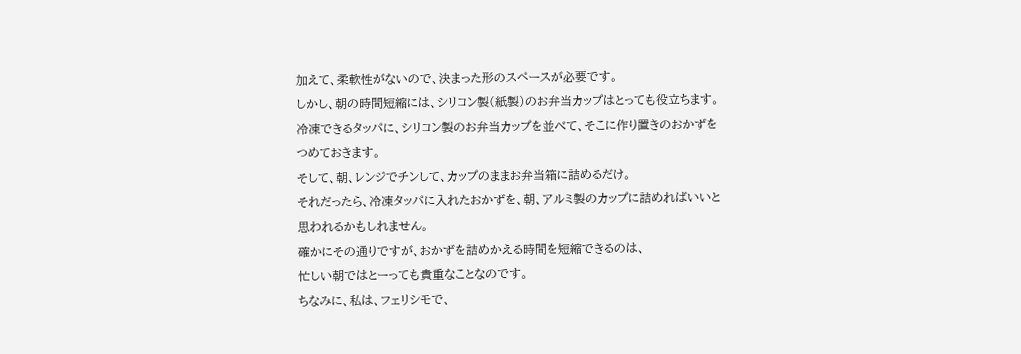加えて、柔軟性がないので、決まった形のスペースが必要です。
しかし、朝の時間短縮には、シリコン製(紙製)のお弁当カップはとっても役立ちます。
冷凍できるタッパに、シリコン製のお弁当カップを並べて、そこに作り置きのおかずを
つめておきます。
そして、朝、レンジでチンして、カップのままお弁当箱に詰めるだけ。
それだったら、冷凍タッパに入れたおかずを、朝、アルミ製のカップに詰めればいいと
思われるかもしれません。
確かにその通りですが、おかずを詰めかえる時間を短縮できるのは、
忙しい朝ではとーっても貴重なことなのです。
ちなみに、私は、フェリシモで、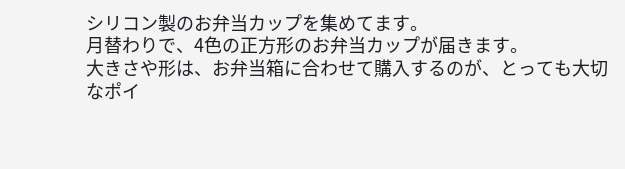シリコン製のお弁当カップを集めてます。
月替わりで、4色の正方形のお弁当カップが届きます。
大きさや形は、お弁当箱に合わせて購入するのが、とっても大切なポイ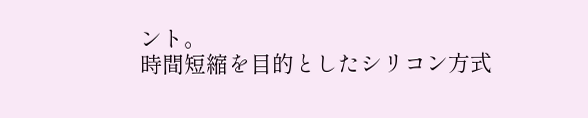ント。
時間短縮を目的としたシリコン方式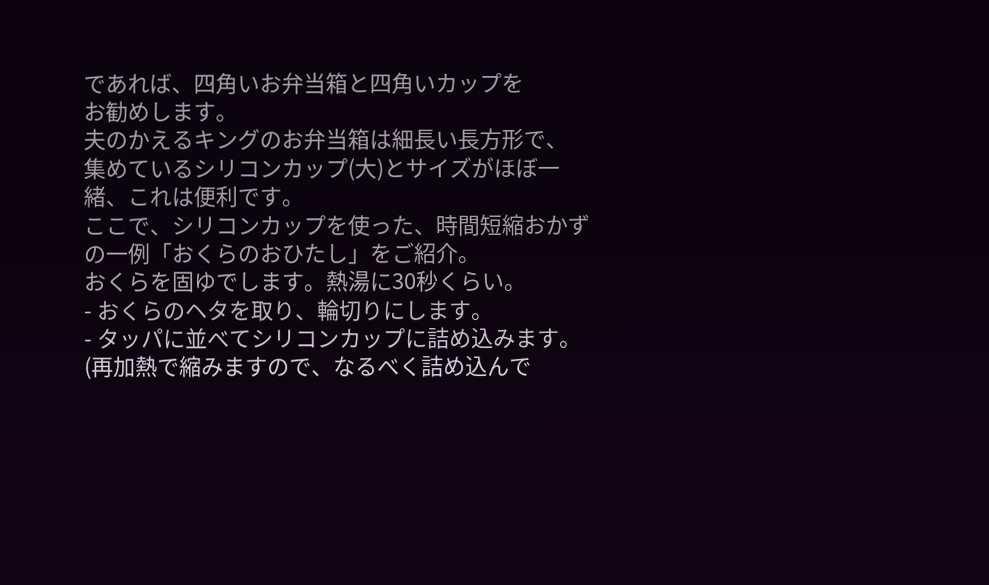であれば、四角いお弁当箱と四角いカップを
お勧めします。
夫のかえるキングのお弁当箱は細長い長方形で、
集めているシリコンカップ(大)とサイズがほぼ一緒、これは便利です。
ここで、シリコンカップを使った、時間短縮おかずの一例「おくらのおひたし」をご紹介。
おくらを固ゆでします。熱湯に30秒くらい。
- おくらのヘタを取り、輪切りにします。
- タッパに並べてシリコンカップに詰め込みます。
(再加熱で縮みますので、なるべく詰め込んで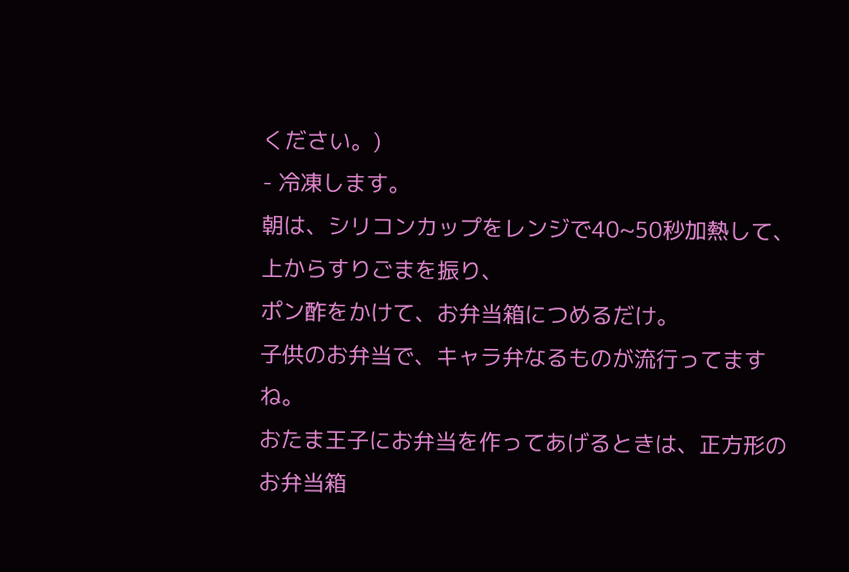ください。)
- 冷凍します。
朝は、シリコンカップをレンジで40~50秒加熱して、上からすりごまを振り、
ポン酢をかけて、お弁当箱につめるだけ。
子供のお弁当で、キャラ弁なるものが流行ってますね。
おたま王子にお弁当を作ってあげるときは、正方形のお弁当箱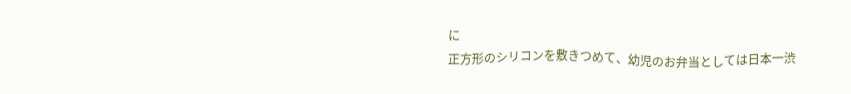に
正方形のシリコンを敷きつめて、幼児のお弁当としては日本一渋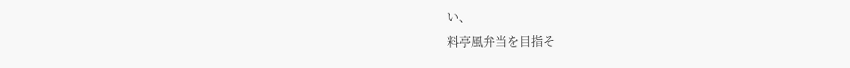い、
料亭風弁当を目指そ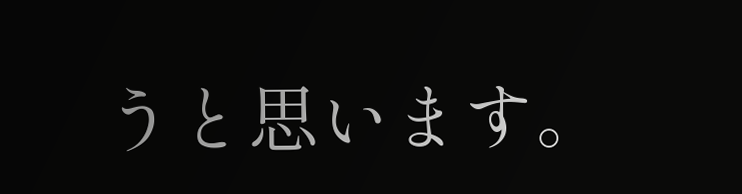うと思います。